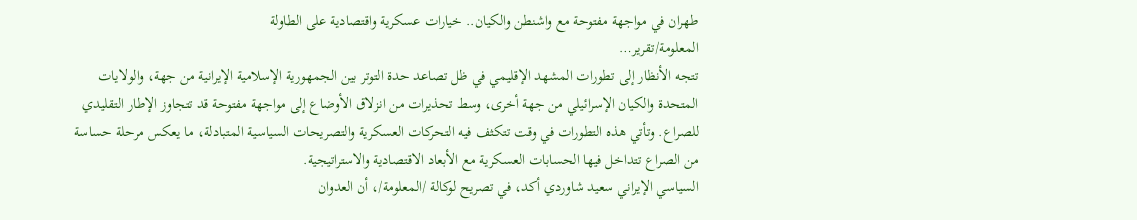طهران في مواجهة مفتوحة مع واشنطن والكيان.. خيارات عسكرية واقتصادية على الطاولة
المعلومة/تقرير…
تتجه الأنظار إلى تطورات المشهد الإقليمي في ظل تصاعد حدة التوتر بين الجمهورية الإسلامية الإيرانية من جهة، والولايات المتحدة والكيان الإسرائيلي من جهة أخرى، وسط تحذيرات من انزلاق الأوضاع إلى مواجهة مفتوحة قد تتجاوز الإطار التقليدي للصراع. وتأتي هذه التطورات في وقت تتكثف فيه التحركات العسكرية والتصريحات السياسية المتبادلة، ما يعكس مرحلة حساسة من الصراع تتداخل فيها الحسابات العسكرية مع الأبعاد الاقتصادية والاستراتيجية.
السياسي الإيراني سعيد شاوردي أكد، في تصريح لوكالة /المعلومة/، أن العدوان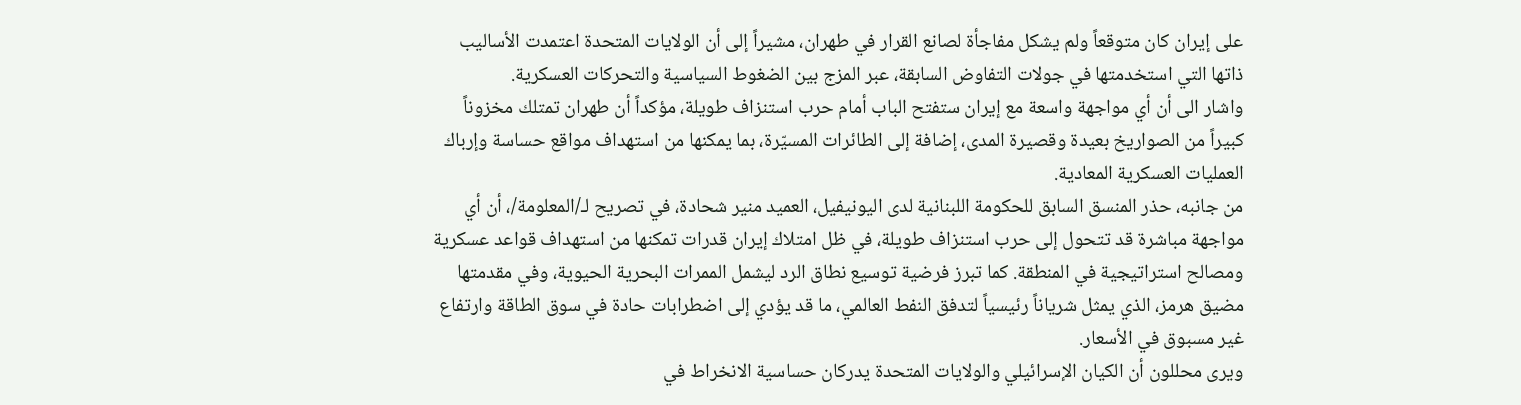على إيران كان متوقعاً ولم يشكل مفاجأة لصانع القرار في طهران، مشيراً إلى أن الولايات المتحدة اعتمدت الأساليب ذاتها التي استخدمتها في جولات التفاوض السابقة، عبر المزج بين الضغوط السياسية والتحركات العسكرية.
واشار الى أن أي مواجهة واسعة مع إيران ستفتح الباب أمام حرب استنزاف طويلة، مؤكداً أن طهران تمتلك مخزوناً كبيراً من الصواريخ بعيدة وقصيرة المدى، إضافة إلى الطائرات المسيّرة، بما يمكنها من استهداف مواقع حساسة وإرباك العمليات العسكرية المعادية.
من جانبه، حذر المنسق السابق للحكومة اللبنانية لدى اليونيفيل، العميد منير شحادة، في تصريح لـ/المعلومة/، أن أي مواجهة مباشرة قد تتحول إلى حرب استنزاف طويلة، في ظل امتلاك إيران قدرات تمكنها من استهداف قواعد عسكرية ومصالح استراتيجية في المنطقة. كما تبرز فرضية توسيع نطاق الرد ليشمل الممرات البحرية الحيوية، وفي مقدمتها مضيق هرمز، الذي يمثل شرياناً رئيسياً لتدفق النفط العالمي، ما قد يؤدي إلى اضطرابات حادة في سوق الطاقة وارتفاع غير مسبوق في الأسعار.
ويرى محللون أن الكيان الإسرائيلي والولايات المتحدة يدركان حساسية الانخراط في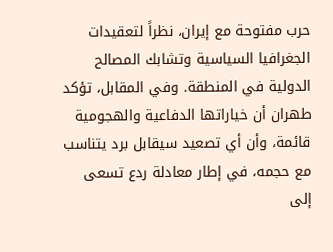حرب مفتوحة مع إيران، نظراً لتعقيدات الجغرافيا السياسية وتشابك المصالح الدولية في المنطقة. وفي المقابل، تؤكد طهران أن خياراتها الدفاعية والهجومية قائمة، وأن أي تصعيد سيقابل برد يتناسب مع حجمه، في إطار معادلة ردع تسعى إلى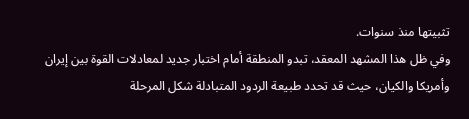تثبيتها منذ سنوات.
وفي ظل هذا المشهد المعقد، تبدو المنطقة أمام اختبار جديد لمعادلات القوة بين إيران وأمريكا والكيان، حيث قد تحدد طبيعة الردود المتبادلة شكل المرحلة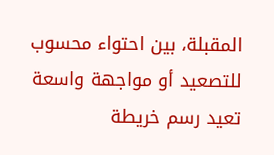المقبلة، بين احتواء محسوب للتصعيد أو مواجهة واسعة تعيد رسم خريطة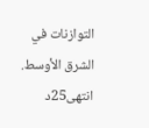التوازنات في الشرق الأوسط. انتهى25د